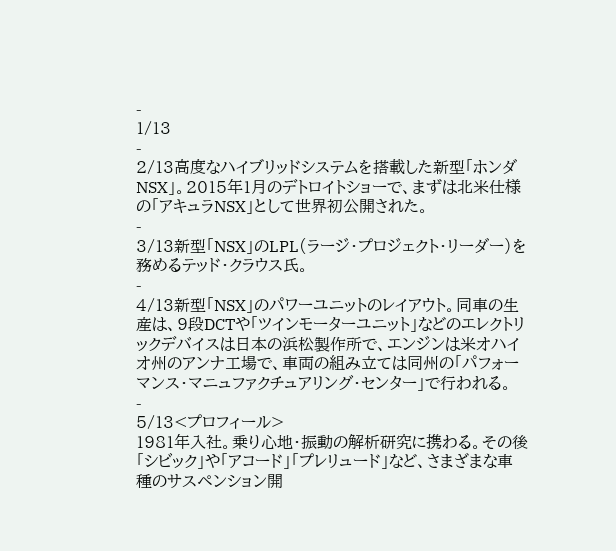-
1/13
-
2/13高度なハイブリッドシステムを搭載した新型「ホンダNSX」。2015年1月のデトロイトショーで、まずは北米仕様の「アキュラNSX」として世界初公開された。
-
3/13新型「NSX」のLPL(ラージ・プロジェクト・リーダー)を務めるテッド・クラウス氏。
-
4/13新型「NSX」のパワーユニットのレイアウト。同車の生産は、9段DCTや「ツインモーターユニット」などのエレクトリックデバイスは日本の浜松製作所で、エンジンは米オハイオ州のアンナ工場で、車両の組み立ては同州の「パフォーマンス・マニュファクチュアリング・センター」で行われる。
-
5/13<プロフィール>
1981年入社。乗り心地・振動の解析研究に携わる。その後「シビック」や「アコード」「プレリュード」など、さまざまな車種のサスペンション開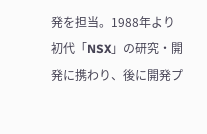発を担当。1988年より初代「NSX」の研究・開発に携わり、後に開発プ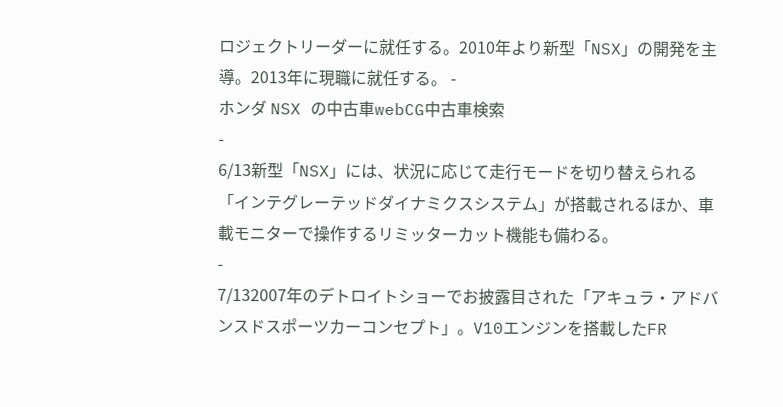ロジェクトリーダーに就任する。2010年より新型「NSX」の開発を主導。2013年に現職に就任する。 -
ホンダ NSX の中古車webCG中古車検索
-
6/13新型「NSX」には、状況に応じて走行モードを切り替えられる「インテグレーテッドダイナミクスシステム」が搭載されるほか、車載モニターで操作するリミッターカット機能も備わる。
-
7/132007年のデトロイトショーでお披露目された「アキュラ・アドバンスドスポーツカーコンセプト」。V10エンジンを搭載したFR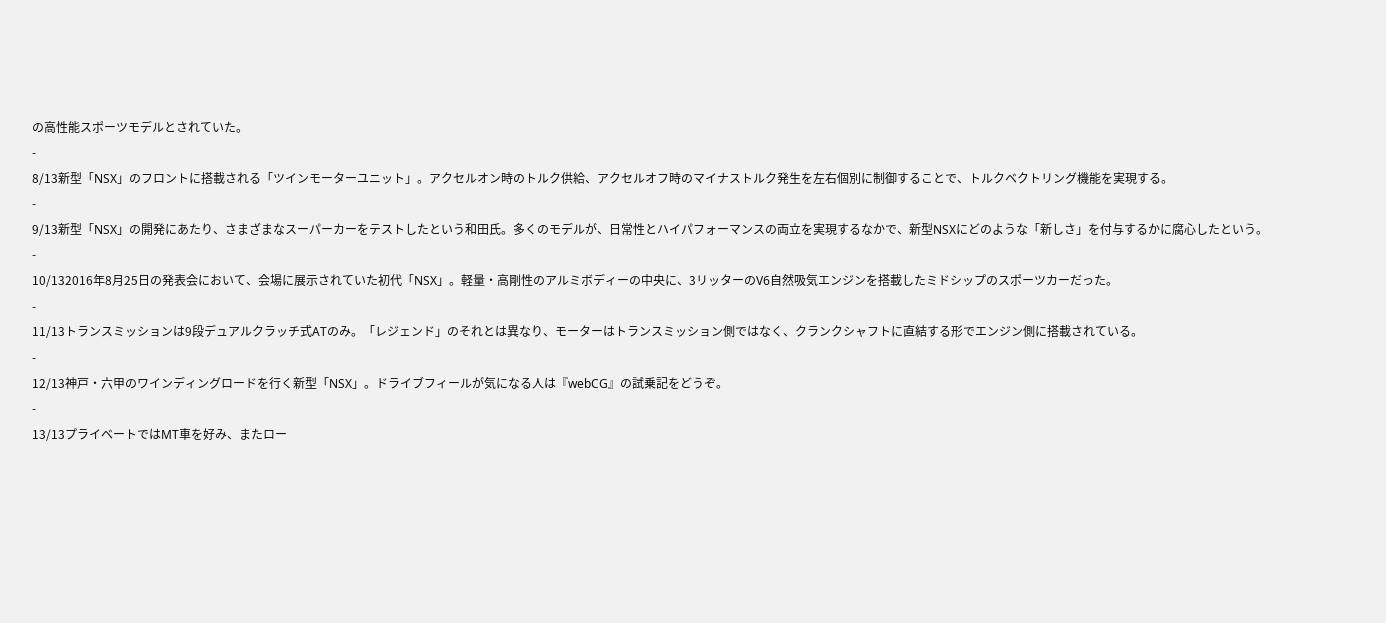の高性能スポーツモデルとされていた。
-
8/13新型「NSX」のフロントに搭載される「ツインモーターユニット」。アクセルオン時のトルク供給、アクセルオフ時のマイナストルク発生を左右個別に制御することで、トルクベクトリング機能を実現する。
-
9/13新型「NSX」の開発にあたり、さまざまなスーパーカーをテストしたという和田氏。多くのモデルが、日常性とハイパフォーマンスの両立を実現するなかで、新型NSXにどのような「新しさ」を付与するかに腐心したという。
-
10/132016年8月25日の発表会において、会場に展示されていた初代「NSX」。軽量・高剛性のアルミボディーの中央に、3リッターのV6自然吸気エンジンを搭載したミドシップのスポーツカーだった。
-
11/13トランスミッションは9段デュアルクラッチ式ATのみ。「レジェンド」のそれとは異なり、モーターはトランスミッション側ではなく、クランクシャフトに直結する形でエンジン側に搭載されている。
-
12/13神戸・六甲のワインディングロードを行く新型「NSX」。ドライブフィールが気になる人は『webCG』の試乗記をどうぞ。
-
13/13プライベートではMT車を好み、またロー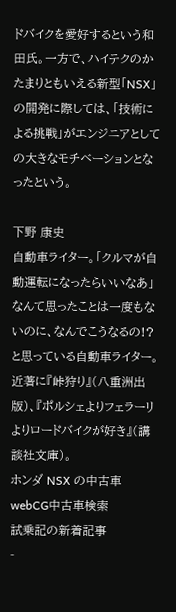ドバイクを愛好するという和田氏。一方で、ハイテクのかたまりともいえる新型「NSX」の開発に際しては、「技術による挑戦」がエンジニアとしての大きなモチベーションとなったという。

下野 康史
自動車ライター。「クルマが自動運転になったらいいなあ」なんて思ったことは一度もないのに、なんでこうなるの!? と思っている自動車ライター。近著に『峠狩り』(八重洲出版)、『ポルシェよりフェラーリよりロードバイクが好き』(講談社文庫)。
ホンダ NSX の中古車webCG中古車検索
試乗記の新着記事
-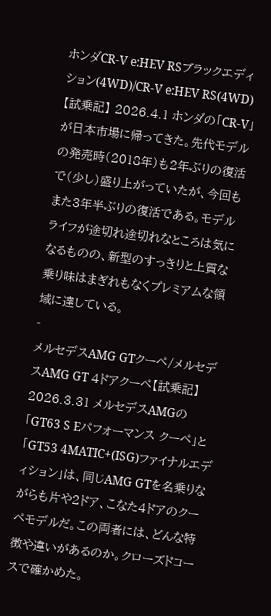ホンダCR-V e:HEV RSブラックエディション(4WD)/CR-V e:HEV RS(4WD)【試乗記】 2026.4.1 ホンダの「CR-V」が日本市場に帰ってきた。先代モデルの発売時(2018年)も2年ぶりの復活で(少し)盛り上がっていたが、今回もまた3年半ぶりの復活である。モデルライフが途切れ途切れなところは気になるものの、新型のすっきりと上質な乗り味はまぎれもなくプレミアムな領域に達している。
-
メルセデスAMG GTクーペ/メルセデスAMG GT 4ドアクーペ【試乗記】 2026.3.31 メルセデスAMGの「GT63 S Eパフォーマンス クーペ」と「GT53 4MATIC+(ISG)ファイナルエディション」は、同じAMG GTを名乗りながらも片や2ドア、こなた4ドアのクーペモデルだ。この両者には、どんな特徴や違いがあるのか。クローズドコースで確かめた。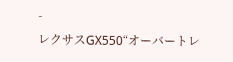-
レクサスGX550“オーバートレ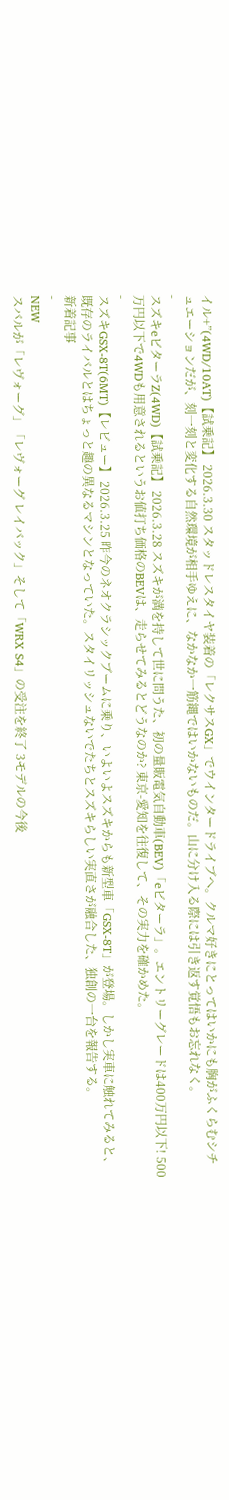イル+”(4WD/10AT)【試乗記】 2026.3.30 スタッドレスタイヤ装着の「レクサスGX」でウインタードライブへ。クルマ好きにとってはいかにも胸がふくらむシチュエーションだが、刻一刻と変化する自然環境が相手ゆえに、なかなか一筋縄ではいかないものだ。山に分け入る際には引き返す覚悟もお忘れなく。
-
スズキeビターラZ(4WD)【試乗記】 2026.3.28 スズキが満を持して世に問うた、初の量販電気自動車(BEV)「eビターラ」。エントリーグレードは400万円以下! 500万円以下で4WDも用意されるというお値打ち価格のBEVは、走らせてみるとどうなのか? 東京-愛知を往復して、その実力を確かめた。
-
スズキGSX-8T(6MT)【レビュー】 2026.3.25 昨今のネオクラシックブームに乗り、いよいよスズキからも新型車「GSX-8T」が登場。しかし実車に触れてみると、既存のライバルとはちょっと趣の異なるマシンとなっていた。スタイリッシュないでたちとスズキらしい実直さが融合した、独創の一台を報告する。
新着記事
-
NEW
スバルが「レヴォーグ」「レヴォーグ レイバック」そして「WRX S4」の受注を終了 3モデルの今後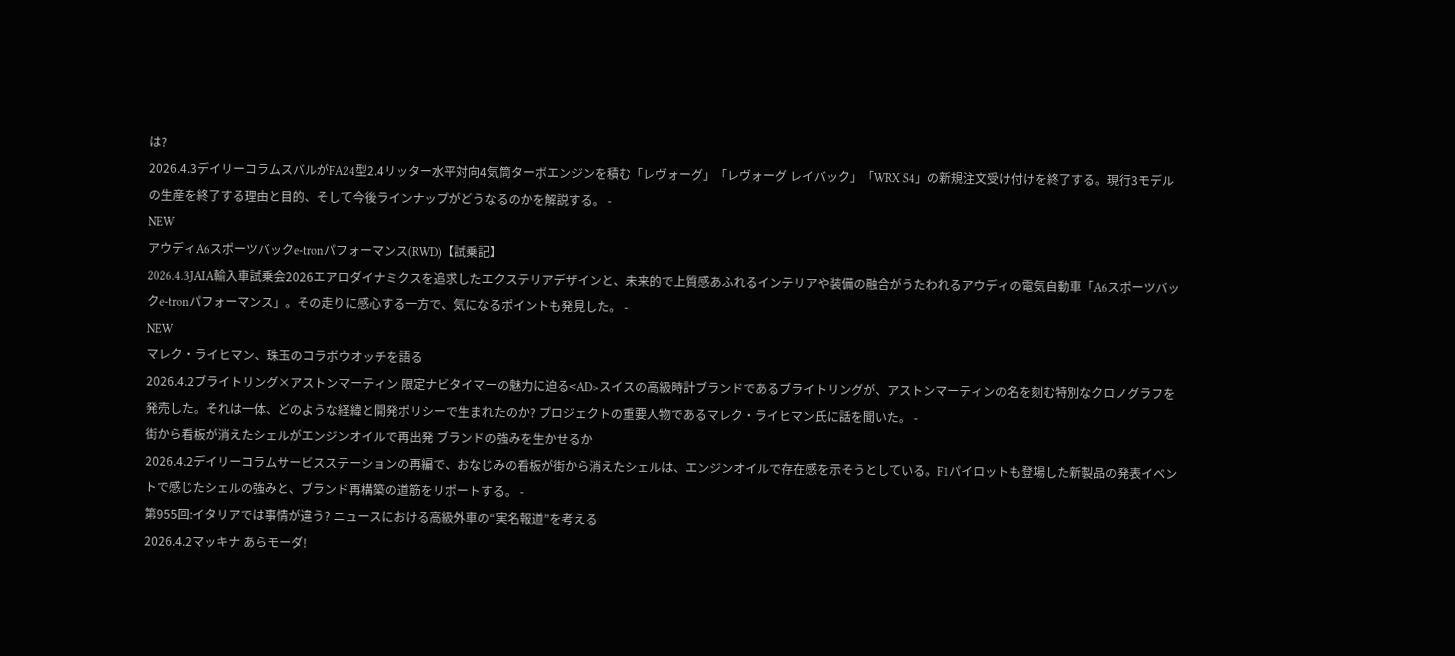は?
2026.4.3デイリーコラムスバルがFA24型2.4リッター水平対向4気筒ターボエンジンを積む「レヴォーグ」「レヴォーグ レイバック」「WRX S4」の新規注文受け付けを終了する。現行3モデルの生産を終了する理由と目的、そして今後ラインナップがどうなるのかを解説する。 -
NEW
アウディA6スポーツバックe-tronパフォーマンス(RWD)【試乗記】
2026.4.3JAIA輸入車試乗会2026エアロダイナミクスを追求したエクステリアデザインと、未来的で上質感あふれるインテリアや装備の融合がうたわれるアウディの電気自動車「A6スポーツバックe-tronパフォーマンス」。その走りに感心する一方で、気になるポイントも発見した。 -
NEW
マレク・ライヒマン、珠玉のコラボウオッチを語る
2026.4.2ブライトリング×アストンマーティン 限定ナビタイマーの魅力に迫る<AD>スイスの高級時計ブランドであるブライトリングが、アストンマーティンの名を刻む特別なクロノグラフを発売した。それは一体、どのような経緯と開発ポリシーで生まれたのか? プロジェクトの重要人物であるマレク・ライヒマン氏に話を聞いた。 -
街から看板が消えたシェルがエンジンオイルで再出発 ブランドの強みを生かせるか
2026.4.2デイリーコラムサービスステーションの再編で、おなじみの看板が街から消えたシェルは、エンジンオイルで存在感を示そうとしている。F1パイロットも登場した新製品の発表イベントで感じたシェルの強みと、ブランド再構築の道筋をリポートする。 -
第955回:イタリアでは事情が違う? ニュースにおける高級外車の“実名報道”を考える
2026.4.2マッキナ あらモーダ!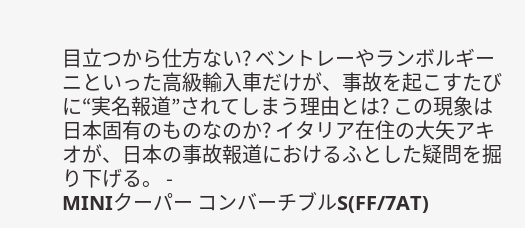目立つから仕方ない? ベントレーやランボルギーニといった高級輸入車だけが、事故を起こすたびに“実名報道”されてしまう理由とは? この現象は日本固有のものなのか? イタリア在住の大矢アキオが、日本の事故報道におけるふとした疑問を掘り下げる。 -
MINIクーパー コンバーチブルS(FF/7AT)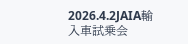2026.4.2JAIA輸入車試乗会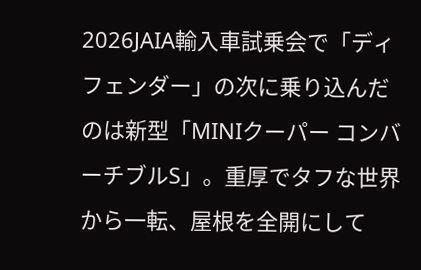2026JAIA輸入車試乗会で「ディフェンダー」の次に乗り込んだのは新型「MINIクーパー コンバーチブルS」。重厚でタフな世界から一転、屋根を全開にして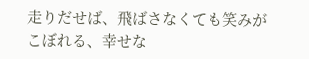走りだせば、飛ばさなくても笑みがこぼれる、幸せな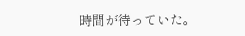時間が待っていた。